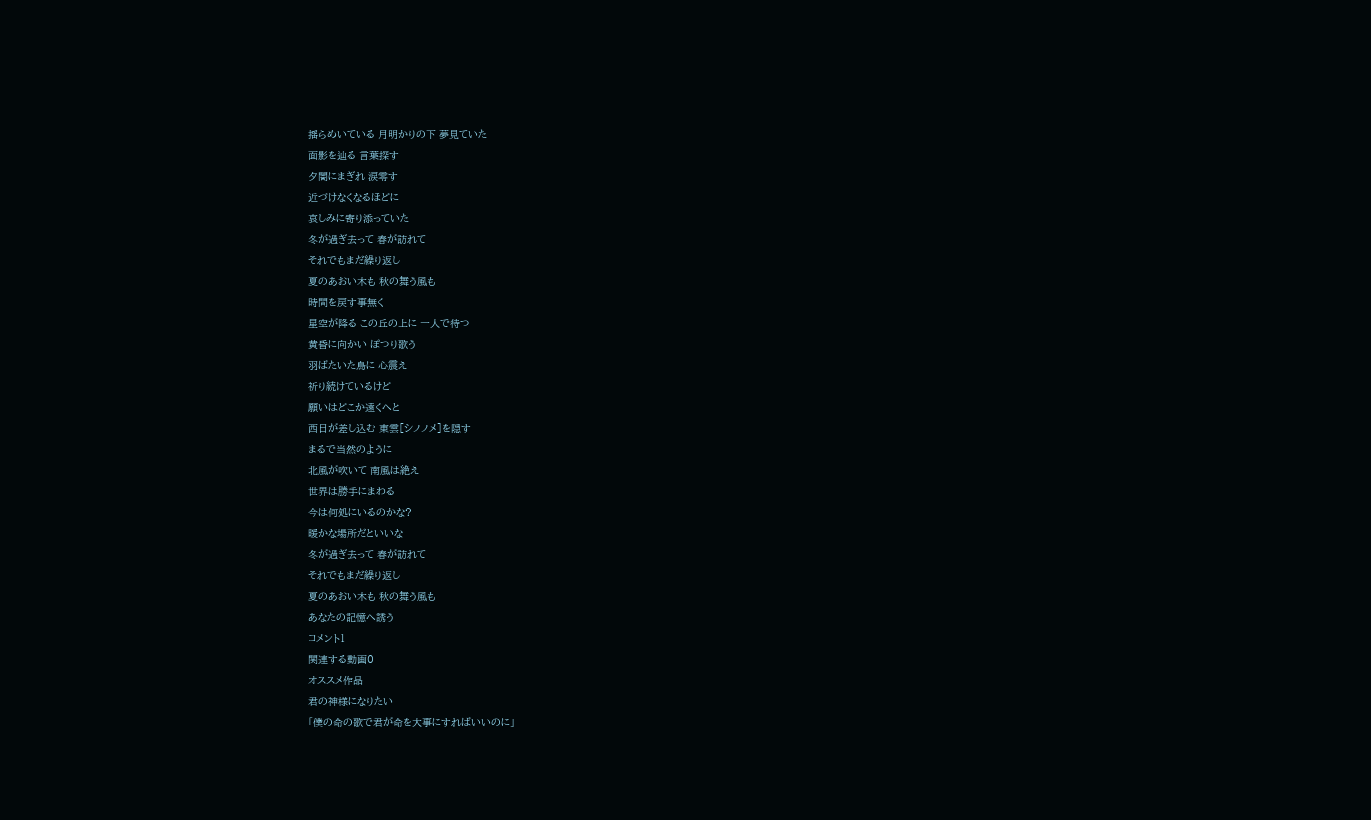揺らめいている 月明かりの下 夢見ていた
面影を辿る 言葉探す
夕闇にまぎれ 涙零す
近づけなくなるほどに
哀しみに寄り添っていた
冬が過ぎ去って 春が訪れて
それでもまだ繰り返し
夏のあおい木も 秋の舞う風も
時間を戻す事無く
星空が降る この丘の上に 一人で待つ
黄昏に向かい ぽつり歌う
羽ばたいた鳥に 心震え
祈り続けているけど
願いはどこか遠くへと
西日が差し込む 東雲[シノノメ]を隠す
まるで当然のように
北風が吹いて 南風は絶え
世界は勝手にまわる
今は何処にいるのかな?
暖かな場所だといいな
冬が過ぎ去って 春が訪れて
それでもまだ繰り返し
夏のあおい木も 秋の舞う風も
あなたの記憶へ誘う
コメント1
関連する動画0
オススメ作品
君の神様になりたい
「僕の命の歌で君が命を大事にすればいいのに」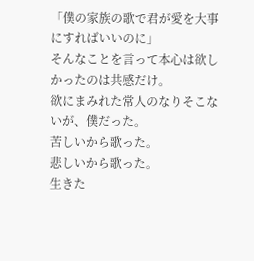「僕の家族の歌で君が愛を大事にすればいいのに」
そんなことを言って本心は欲しかったのは共感だけ。
欲にまみれた常人のなりそこないが、僕だった。
苦しいから歌った。
悲しいから歌った。
生きた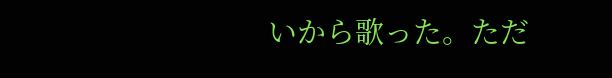いから歌った。ただ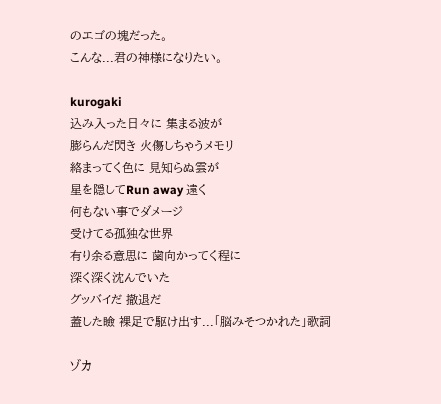のエゴの塊だった。
こんな...君の神様になりたい。

kurogaki
込み入った日々に 集まる波が
膨らんだ閃き 火傷しちゃうメモリ
絡まってく色に 見知らぬ雲が
星を隠してRun away 遠く
何もない事でダメージ
受けてる孤独な世界
有り余る意思に 歯向かってく程に
深く深く沈んでいた
グッバイだ 撤退だ
蓋した瞼 裸足で駆け出す...「脳みそつかれた」歌詞

ゾカ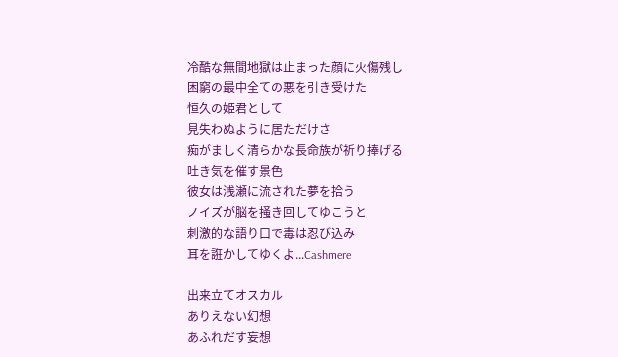冷酷な無間地獄は止まった顔に火傷残し
困窮の最中全ての悪を引き受けた
恒久の姫君として
見失わぬように居ただけさ
痴がましく清らかな長命族が祈り捧げる
吐き気を催す景色
彼女は浅瀬に流された夢を拾う
ノイズが脳を掻き回してゆこうと
刺激的な語り口で毒は忍び込み
耳を誑かしてゆくよ...Cashmere

出来立てオスカル
ありえない幻想
あふれだす妄想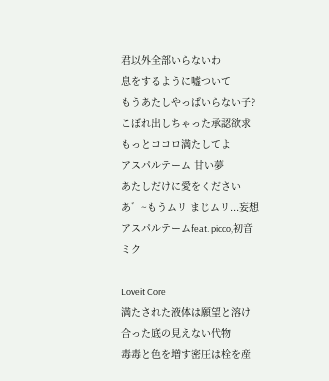君以外全部いらないわ
息をするように嘘ついて
もうあたしやっぱいらない子?
こぼれ出しちゃった承認欲求
もっとココロ満たしてよ
アスパルテーム 甘い夢
あたしだけに愛をください
あ゛~もうムリ まじムリ...妄想アスパルテームfeat. picco,初音ミク

Loveit Core
満たされた液体は願望と溶け合った底の見えない代物
毒毒と色を増す密圧は栓を産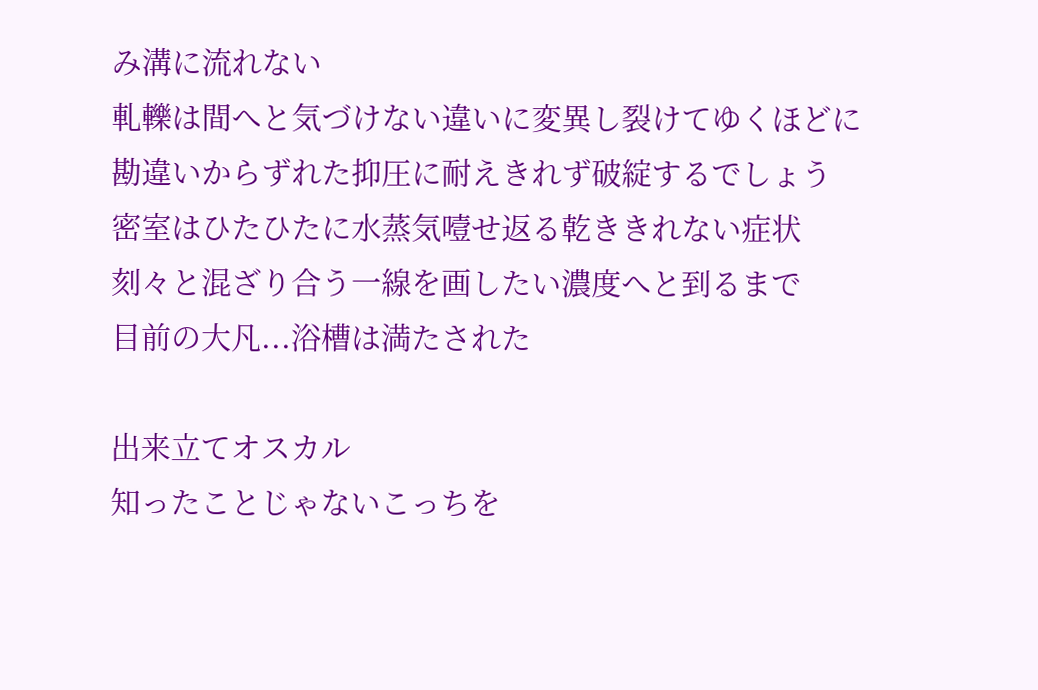み溝に流れない
軋轢は間へと気づけない違いに変異し裂けてゆくほどに
勘違いからずれた抑圧に耐えきれず破綻するでしょう
密室はひたひたに水蒸気噎せ返る乾ききれない症状
刻々と混ざり合う一線を画したい濃度へと到るまで
目前の大凡...浴槽は満たされた

出来立てオスカル
知ったことじゃないこっちを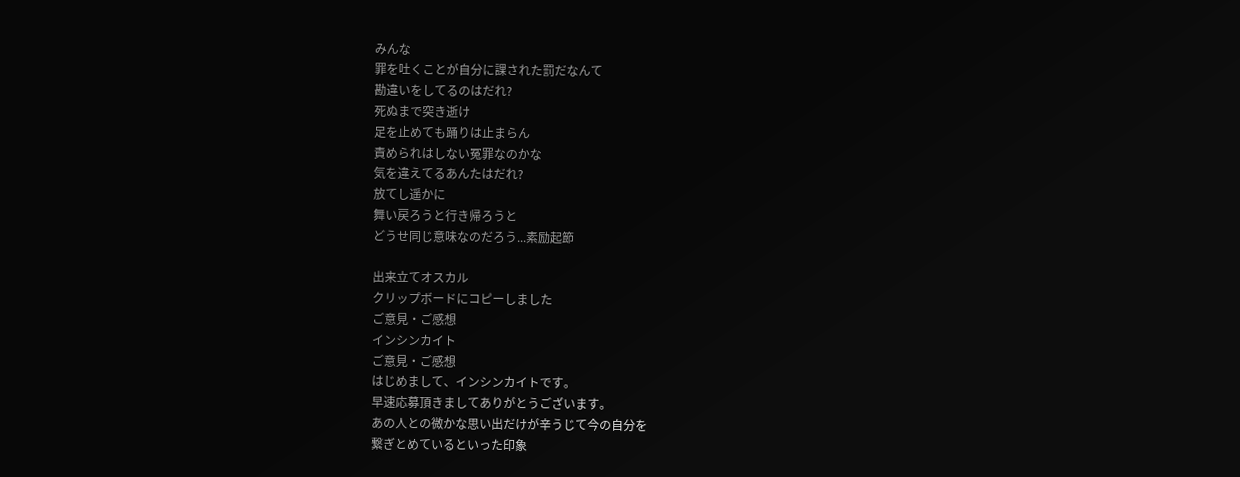みんな
罪を吐くことが自分に課された罰だなんて
勘違いをしてるのはだれ?
死ぬまで突き逝け
足を止めても踊りは止まらん
責められはしない冤罪なのかな
気を違えてるあんたはだれ?
放てし遥かに
舞い戻ろうと行き帰ろうと
どうせ同じ意味なのだろう...素励起節

出来立てオスカル
クリップボードにコピーしました
ご意見・ご感想
インシンカイト
ご意見・ご感想
はじめまして、インシンカイトです。
早速応募頂きましてありがとうございます。
あの人との微かな思い出だけが辛うじて今の自分を
繋ぎとめているといった印象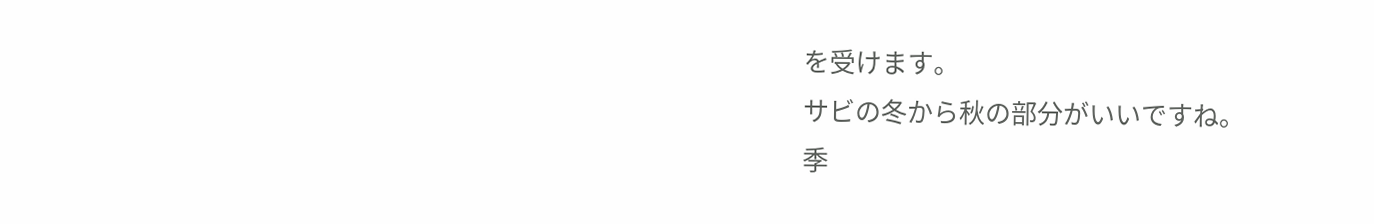を受けます。
サビの冬から秋の部分がいいですね。
季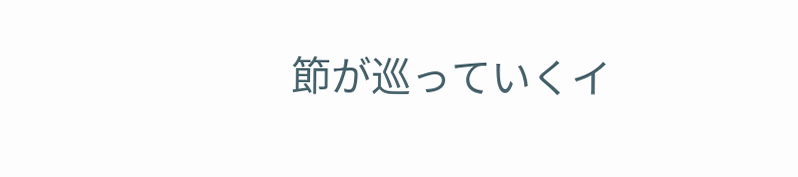節が巡っていくイ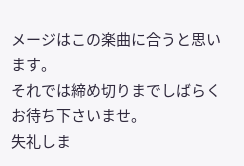メージはこの楽曲に合うと思います。
それでは締め切りまでしばらくお待ち下さいませ。
失礼しま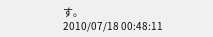す。
2010/07/18 00:48:11